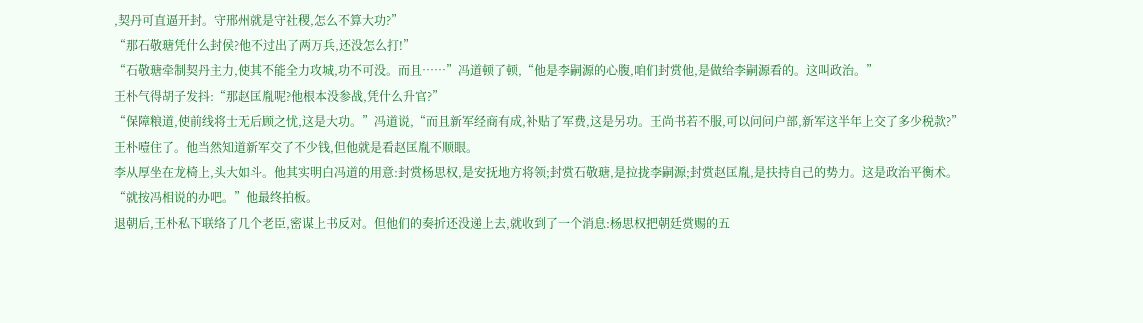,契丹可直逼开封。守邢州就是守社稷,怎么不算大功?”
“那石敬瑭凭什么封侯?他不过出了两万兵,还没怎么打!”
“石敬瑭牵制契丹主力,使其不能全力攻城,功不可没。而且……”冯道顿了顿,“他是李嗣源的心腹,咱们封赏他,是做给李嗣源看的。这叫政治。”
王朴气得胡子发抖:“那赵匡胤呢?他根本没参战,凭什么升官?”
“保障粮道,使前线将士无后顾之忧,这是大功。”冯道说,“而且新军经商有成,补贴了军费,这是另功。王尚书若不服,可以问问户部,新军这半年上交了多少税款?”
王朴噎住了。他当然知道新军交了不少钱,但他就是看赵匡胤不顺眼。
李从厚坐在龙椅上,头大如斗。他其实明白冯道的用意:封赏杨思权,是安抚地方将领;封赏石敬瑭,是拉拢李嗣源;封赏赵匡胤,是扶持自己的势力。这是政治平衡术。
“就按冯相说的办吧。”他最终拍板。
退朝后,王朴私下联络了几个老臣,密谋上书反对。但他们的奏折还没递上去,就收到了一个消息:杨思权把朝廷赏赐的五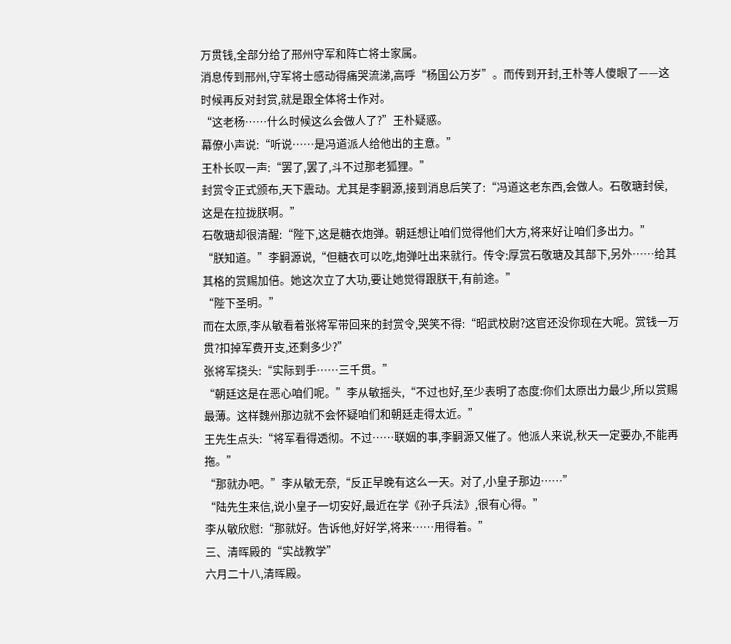万贯钱,全部分给了邢州守军和阵亡将士家属。
消息传到邢州,守军将士感动得痛哭流涕,高呼“杨国公万岁”。而传到开封,王朴等人傻眼了——这时候再反对封赏,就是跟全体将士作对。
“这老杨……什么时候这么会做人了?”王朴疑惑。
幕僚小声说:“听说……是冯道派人给他出的主意。”
王朴长叹一声:“罢了,罢了,斗不过那老狐狸。”
封赏令正式颁布,天下震动。尤其是李嗣源,接到消息后笑了:“冯道这老东西,会做人。石敬瑭封侯,这是在拉拢朕啊。”
石敬瑭却很清醒:“陛下,这是糖衣炮弹。朝廷想让咱们觉得他们大方,将来好让咱们多出力。”
“朕知道。”李嗣源说,“但糖衣可以吃,炮弹吐出来就行。传令:厚赏石敬瑭及其部下,另外……给其其格的赏赐加倍。她这次立了大功,要让她觉得跟朕干,有前途。”
“陛下圣明。”
而在太原,李从敏看着张将军带回来的封赏令,哭笑不得:“昭武校尉?这官还没你现在大呢。赏钱一万贯?扣掉军费开支,还剩多少?”
张将军挠头:“实际到手……三千贯。”
“朝廷这是在恶心咱们呢。”李从敏摇头,“不过也好,至少表明了态度:你们太原出力最少,所以赏赐最薄。这样魏州那边就不会怀疑咱们和朝廷走得太近。”
王先生点头:“将军看得透彻。不过……联姻的事,李嗣源又催了。他派人来说,秋天一定要办,不能再拖。”
“那就办吧。”李从敏无奈,“反正早晚有这么一天。对了,小皇子那边……”
“陆先生来信,说小皇子一切安好,最近在学《孙子兵法》,很有心得。”
李从敏欣慰:“那就好。告诉他,好好学,将来……用得着。”
三、清晖殿的“实战教学”
六月二十八,清晖殿。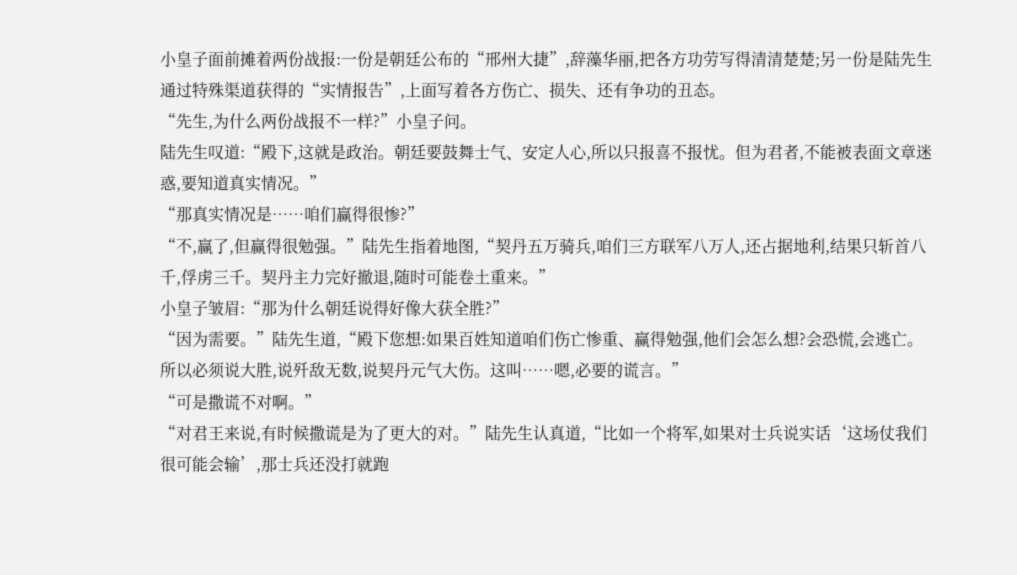小皇子面前摊着两份战报:一份是朝廷公布的“邢州大捷”,辞藻华丽,把各方功劳写得清清楚楚;另一份是陆先生通过特殊渠道获得的“实情报告”,上面写着各方伤亡、损失、还有争功的丑态。
“先生,为什么两份战报不一样?”小皇子问。
陆先生叹道:“殿下,这就是政治。朝廷要鼓舞士气、安定人心,所以只报喜不报忧。但为君者,不能被表面文章迷惑,要知道真实情况。”
“那真实情况是……咱们赢得很惨?”
“不,赢了,但赢得很勉强。”陆先生指着地图,“契丹五万骑兵,咱们三方联军八万人,还占据地利,结果只斩首八千,俘虏三千。契丹主力完好撤退,随时可能卷土重来。”
小皇子皱眉:“那为什么朝廷说得好像大获全胜?”
“因为需要。”陆先生道,“殿下您想:如果百姓知道咱们伤亡惨重、赢得勉强,他们会怎么想?会恐慌,会逃亡。所以必须说大胜,说歼敌无数,说契丹元气大伤。这叫……嗯,必要的谎言。”
“可是撒谎不对啊。”
“对君王来说,有时候撒谎是为了更大的对。”陆先生认真道,“比如一个将军,如果对士兵说实话‘这场仗我们很可能会输’,那士兵还没打就跑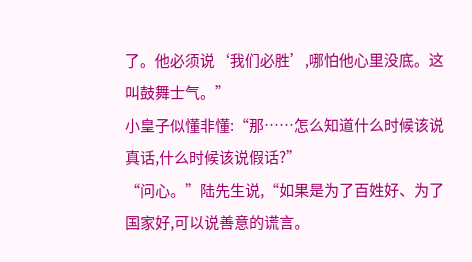了。他必须说‘我们必胜’,哪怕他心里没底。这叫鼓舞士气。”
小皇子似懂非懂:“那……怎么知道什么时候该说真话,什么时候该说假话?”
“问心。”陆先生说,“如果是为了百姓好、为了国家好,可以说善意的谎言。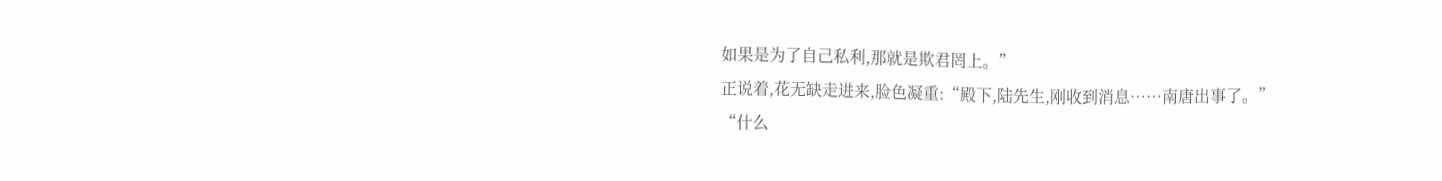如果是为了自己私利,那就是欺君罔上。”
正说着,花无缺走进来,脸色凝重:“殿下,陆先生,刚收到消息……南唐出事了。”
“什么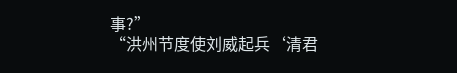事?”
“洪州节度使刘威起兵‘清君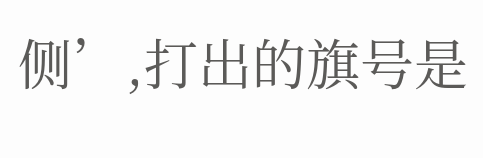侧’,打出的旗号是